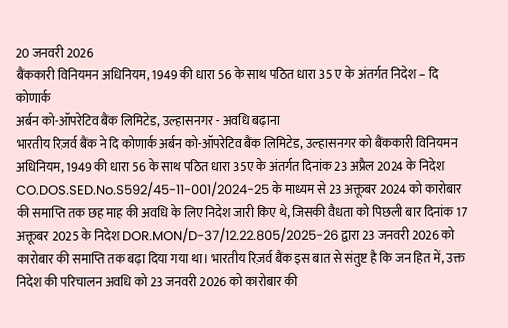20 जनवरी 2026
बैंककारी विनियमन अधिनियम, 1949 की धारा 56 के साथ पठित धारा 35 ए के अंतर्गत निदेश – दि कोणार्क
अर्बन को-ऑपरेटिव बैंक लिमिटेड, उल्हासनगर - अवधि बढ़ाना
भारतीय रिज़र्व बैंक ने दि कोणार्क अर्बन को-ऑपरेटिव बैंक लिमिटेड, उल्हासनगर को बैंककारी विनियमन अधिनियम, 1949 की धारा 56 के साथ पठित धारा 35ए के अंतर्गत दिनांक 23 अप्रैल 2024 के निदेश CO.DOS.SED.No.S592/45-11-001/2024-25 के माध्यम से 23 अक्तूबर 2024 को कारोबार की समाप्ति तक छह माह की अवधि के लिए निदेश जारी किए थे, जिसकी वैधता को पिछली बार दिनांक 17 अक्तूबर 2025 के निदेश DOR.MON/D-37/12.22.805/2025-26 द्वारा 23 जनवरी 2026 को कारोबार की समाप्ति तक बढ़ा दिया गया था। भारतीय रिज़र्व बैंक इस बात से संतुष्ट है कि जन हित में, उक्त निदेश की परिचालन अवधि को 23 जनवरी 2026 को कारोबार की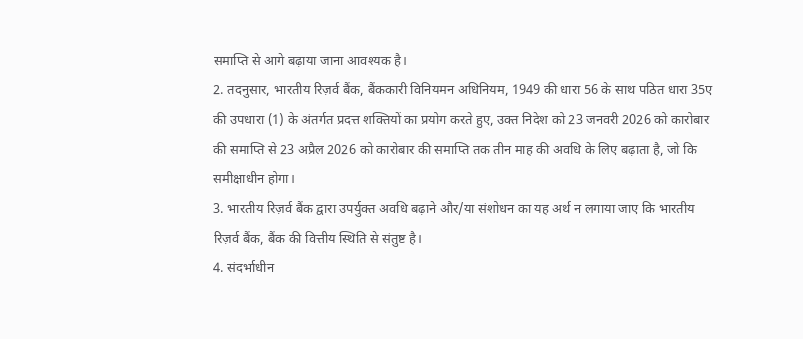समाप्ति से आगे बढ़ाया जाना आवश्यक है।
2. तदनुसार, भारतीय रिज़र्व बैंक, बैंककारी विनियमन अधिनियम, 1949 की धारा 56 के साथ पठित धारा 35ए की उपधारा (1) के अंतर्गत प्रदत्त शक्तियों का प्रयोग करते हुए, उक्त निदेश को 23 जनवरी 2026 को कारोबार की समाप्ति से 23 अप्रैल 2026 को कारोबार की समाप्ति तक तीन माह की अवधि के लिए बढ़ाता है, जो कि समीक्षाधीन होगा।
3. भारतीय रिज़र्व बैंक द्वारा उपर्युक्त अवधि बढ़ाने और/या संशोधन का यह अर्थ न लगाया जाए कि भारतीय रिज़र्व बैंक, बैंक की वित्तीय स्थिति से संतुष्ट है।
4. संदर्भाधीन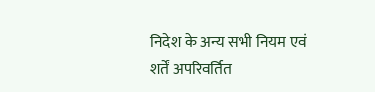निदेश के अन्य सभी नियम एवं शर्तें अपरिवर्तित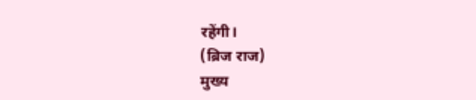रहेंगी।
(ब्रिज राज)
मुख्य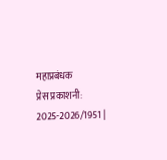महाप्रबंधक
प्रेस प्रकाशनी: 2025-2026/1951 |